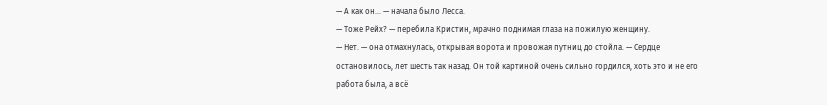— А как он... — начала было Лесса.
— Тоже Рейх? — перебила Кристин, мрачно поднимая глаза на пожилую женщину.
— Нет. — она отмахнулась, открывая ворота и провожая путниц до стойла. — Сердце остановилось, лет шесть так назад. Он той картиной очень сильно гордился, хоть это и не его работа была, а всё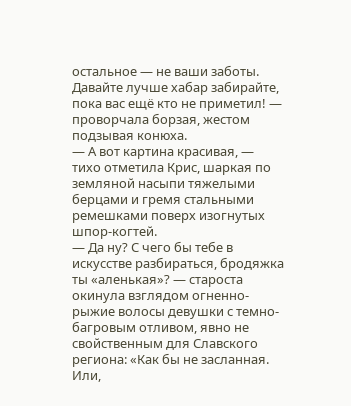остальное — не ваши заботы. Давайте лучше хабар забирайте, пока вас ещё кто не приметил! — проворчала борзая, жестом подзывая конюха.
— А вот картина красивая, — тихо отметила Крис, шаркая по земляной насыпи тяжелыми берцами и гремя стальными ремешками поверх изогнутых шпор-когтей.
— Да ну? С чего бы тебе в искусстве разбираться, бродяжка ты «аленькая»? — староста окинула взглядом огненно-рыжие волосы девушки с темно-багровым отливом, явно не свойственным для Славского региона: «Как бы не засланная. Или,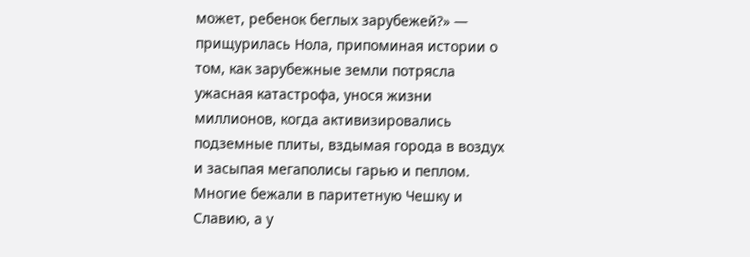может, ребенок беглых зарубежей?» — прищурилась Нола, припоминая истории о том, как зарубежные земли потрясла ужасная катастрофа, унося жизни миллионов, когда активизировались подземные плиты, вздымая города в воздух и засыпая мегаполисы гарью и пеплом. Многие бежали в паритетную Чешку и Славию, а у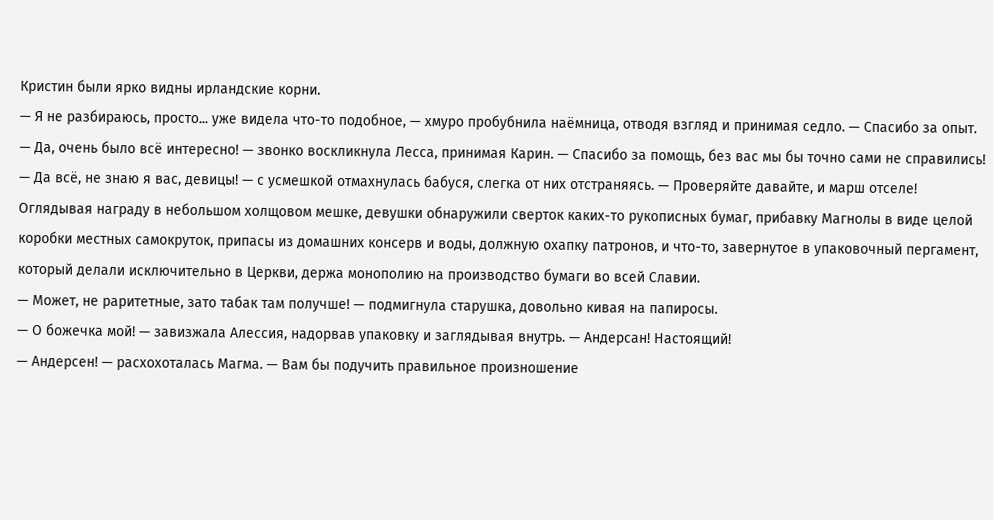Кристин были ярко видны ирландские корни.
— Я не разбираюсь, просто... уже видела что-то подобное, — хмуро пробубнила наёмница, отводя взгляд и принимая седло. — Спасибо за опыт.
— Да, очень было всё интересно! — звонко воскликнула Лесса, принимая Карин. — Спасибо за помощь, без вас мы бы точно сами не справились!
— Да всё, не знаю я вас, девицы! — с усмешкой отмахнулась бабуся, слегка от них отстраняясь. — Проверяйте давайте, и марш отселе!
Оглядывая награду в небольшом холщовом мешке, девушки обнаружили сверток каких-то рукописных бумаг, прибавку Магнолы в виде целой коробки местных самокруток, припасы из домашних консерв и воды, должную охапку патронов, и что-то, завернутое в упаковочный пергамент, который делали исключительно в Церкви, держа монополию на производство бумаги во всей Славии.
— Может, не раритетные, зато табак там получше! — подмигнула старушка, довольно кивая на папиросы.
— О божечка мой! — завизжала Алессия, надорвав упаковку и заглядывая внутрь. — Андерсан! Настоящий!
— Андерсен! — расхохоталась Магма. — Вам бы подучить правильное произношение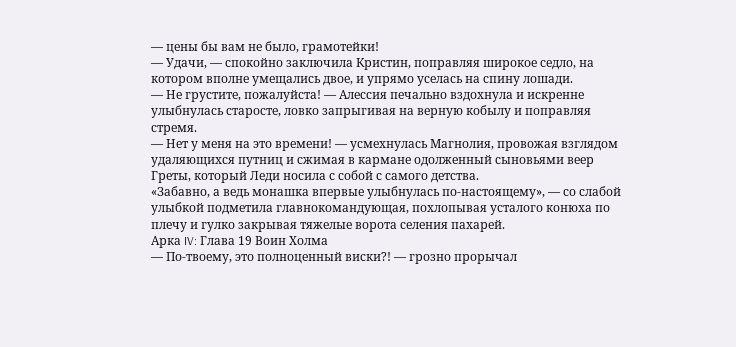— цены бы вам не было, грамотейки!
— Удачи, — спокойно заключила Кристин, поправляя широкое седло, на котором вполне умещались двое, и упрямо уселась на спину лошади.
— Не грустите, пожалуйста! — Алессия печально вздохнула и искренне улыбнулась старосте, ловко запрыгивая на верную кобылу и поправляя стремя.
— Нет у меня на это времени! — усмехнулась Магнолия, провожая взглядом удаляющихся путниц и сжимая в кармане одолженный сыновьями веер Греты, который Леди носила с собой с самого детства.
«Забавно, а ведь монашка впервые улыбнулась по-настоящему», — со слабой улыбкой подметила главнокомандующая, похлопывая усталого конюха по плечу и гулко закрывая тяжелые ворота селения пахарей.
Арка IV: Глава 19 Воин Холма
— По-твоему, это полноценный виски?! — грозно прорычал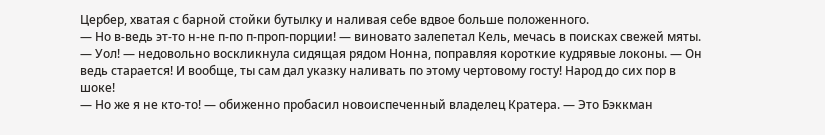Цербер, хватая с барной стойки бутылку и наливая себе вдвое больше положенного.
— Но в-ведь эт-то н-не п-по п-проп-порции! — виновато залепетал Кель, мечась в поисках свежей мяты.
— Уол! — недовольно воскликнула сидящая рядом Нонна, поправляя короткие кудрявые локоны. — Он ведь старается! И вообще, ты сам дал указку наливать по этому чертовому госту! Народ до сих пор в шоке!
— Но же я не кто-то! — обиженно пробасил новоиспеченный владелец Кратера. — Это Бэккман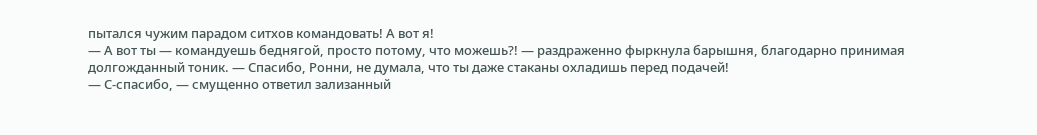пытался чужим парадом ситхов командовать! А вот я!
— А вот ты — командуешь беднягой, просто потому, что можешь?! — раздраженно фыркнула барышня, благодарно принимая долгожданный тоник. — Спасибо, Ронни, не думала, что ты даже стаканы охладишь перед подачей!
— С-спасибо, — смущенно ответил зализанный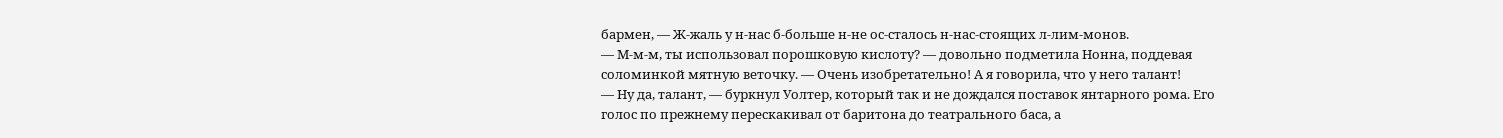бармен, — Ж-жаль у н-нас б-больше н-не ос-сталось н-нас-стоящих л-лим-монов.
— М-м-м, ты использовал порошковую кислоту? — довольно подметила Нонна, поддевая соломинкой мятную веточку. — Очень изобретательно! А я говорила, что у него талант!
— Ну да, талант, — буркнул Уолтер, который так и не дождался поставок янтарного рома. Его голос по прежнему перескакивал от баритона до театрального баса, а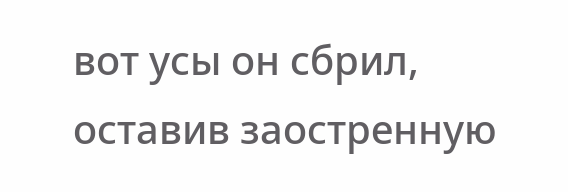вот усы он сбрил, оставив заостренную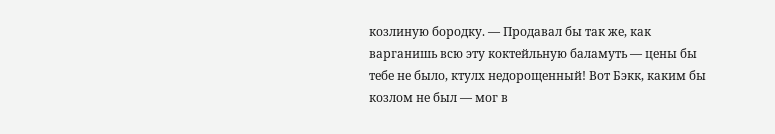козлиную бородку. — Продавал бы так же, как варганишь всю эту коктейльную баламуть — цены бы тебе не было, ктулх недорощенный! Вот Бэкк, каким бы козлом не был — мог в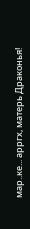мар..ке... арргх, матерь Драконья!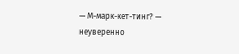— М-марк-кет-тинг? — неуверенно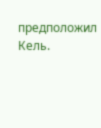предположил Кель.